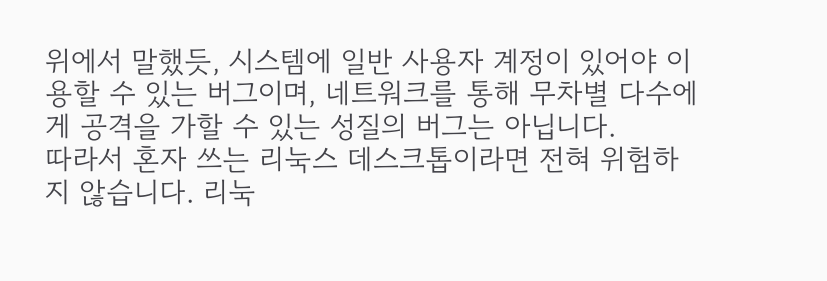위에서 말했듯, 시스템에 일반 사용자 계정이 있어야 이용할 수 있는 버그이며, 네트워크를 통해 무차별 다수에게 공격을 가할 수 있는 성질의 버그는 아닙니다.
따라서 혼자 쓰는 리눅스 데스크톱이라면 전혀 위험하지 않습니다. 리눅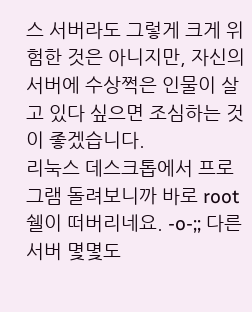스 서버라도 그렇게 크게 위험한 것은 아니지만, 자신의 서버에 수상쩍은 인물이 살고 있다 싶으면 조심하는 것이 좋겠습니다.
리눅스 데스크톱에서 프로그램 돌려보니까 바로 root 쉘이 떠버리네요. -o-;; 다른 서버 몇몇도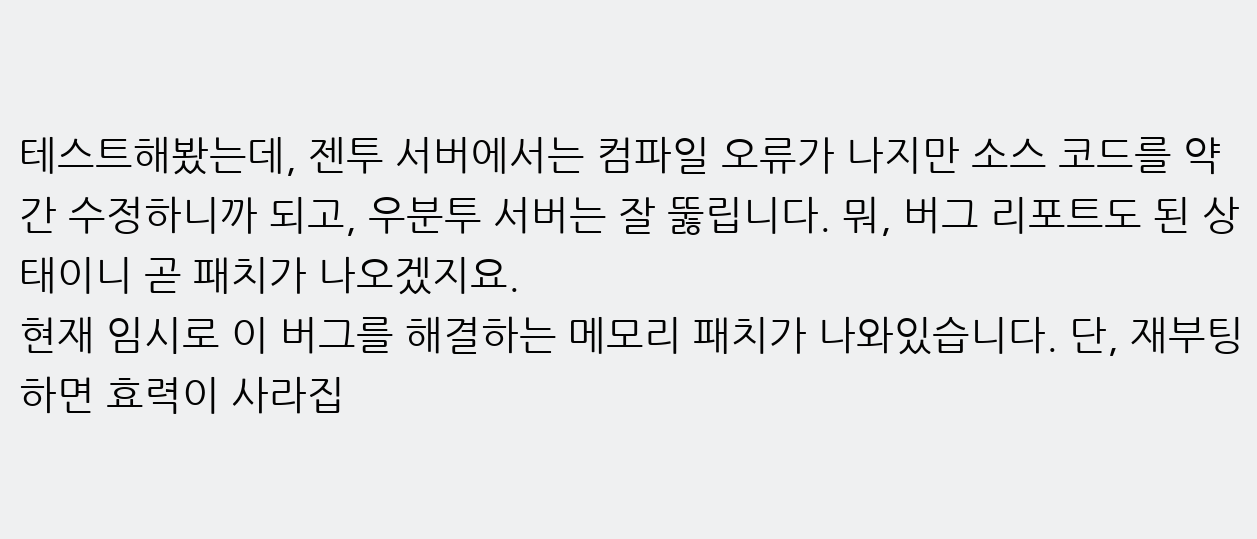테스트해봤는데, 젠투 서버에서는 컴파일 오류가 나지만 소스 코드를 약간 수정하니까 되고, 우분투 서버는 잘 뚫립니다. 뭐, 버그 리포트도 된 상태이니 곧 패치가 나오겠지요.
현재 임시로 이 버그를 해결하는 메모리 패치가 나와있습니다. 단, 재부팅하면 효력이 사라집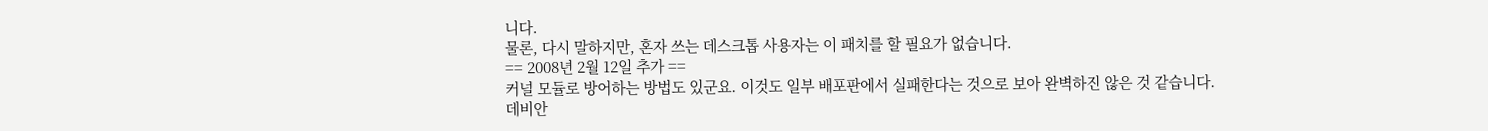니다.
물론, 다시 말하지만, 혼자 쓰는 데스크톱 사용자는 이 패치를 할 필요가 없습니다.
== 2008년 2월 12일 추가 ==
커널 모듈로 방어하는 방법도 있군요. 이것도 일부 배포판에서 실패한다는 것으로 보아 완벽하진 않은 것 같습니다.
데비안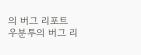의 버그 리포트
우분투의 버그 리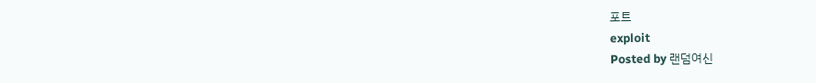포트
exploit
Posted by 랜덤여신